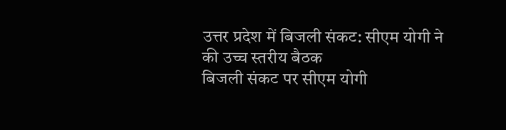उत्तर प्रदेश में बिजली संकट: सीएम योगी ने की उच्च स्तरीय बैठक
बिजली संकट पर सीएम योगी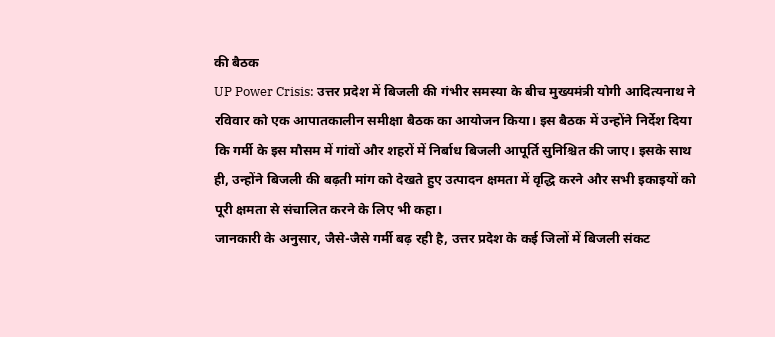की बैठक
UP Power Crisis: उत्तर प्रदेश में बिजली की गंभीर समस्या के बीच मुख्यमंत्री योगी आदित्यनाथ ने रविवार को एक आपातकालीन समीक्षा बैठक का आयोजन किया। इस बैठक में उन्होंने निर्देश दिया कि गर्मी के इस मौसम में गांवों और शहरों में निर्बाध बिजली आपूर्ति सुनिश्चित की जाए। इसके साथ ही, उन्होंने बिजली की बढ़ती मांग को देखते हुए उत्पादन क्षमता में वृद्धि करने और सभी इकाइयों को पूरी क्षमता से संचालित करने के लिए भी कहा।
जानकारी के अनुसार, जैसे-जैसे गर्मी बढ़ रही है, उत्तर प्रदेश के कई जिलों में बिजली संकट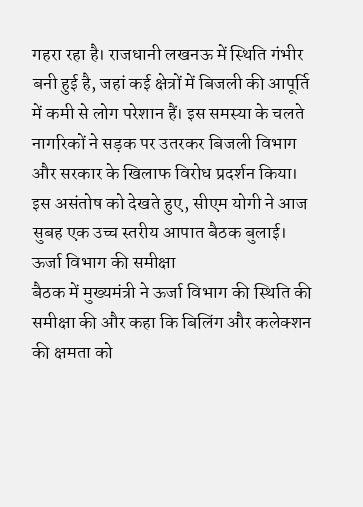गहरा रहा है। राजधानी लखनऊ में स्थिति गंभीर बनी हुई है, जहां कई क्षेत्रों में बिजली की आपूर्ति में कमी से लोग परेशान हैं। इस समस्या के चलते नागरिकों ने सड़क पर उतरकर बिजली विभाग और सरकार के खिलाफ विरोध प्रदर्शन किया। इस असंतोष को देखते हुए, सीएम योगी ने आज सुबह एक उच्च स्तरीय आपात बैठक बुलाई।
ऊर्जा विभाग की समीक्षा
बैठक में मुख्यमंत्री ने ऊर्जा विभाग की स्थिति की समीक्षा की और कहा कि बिलिंग और कलेक्शन की क्षमता को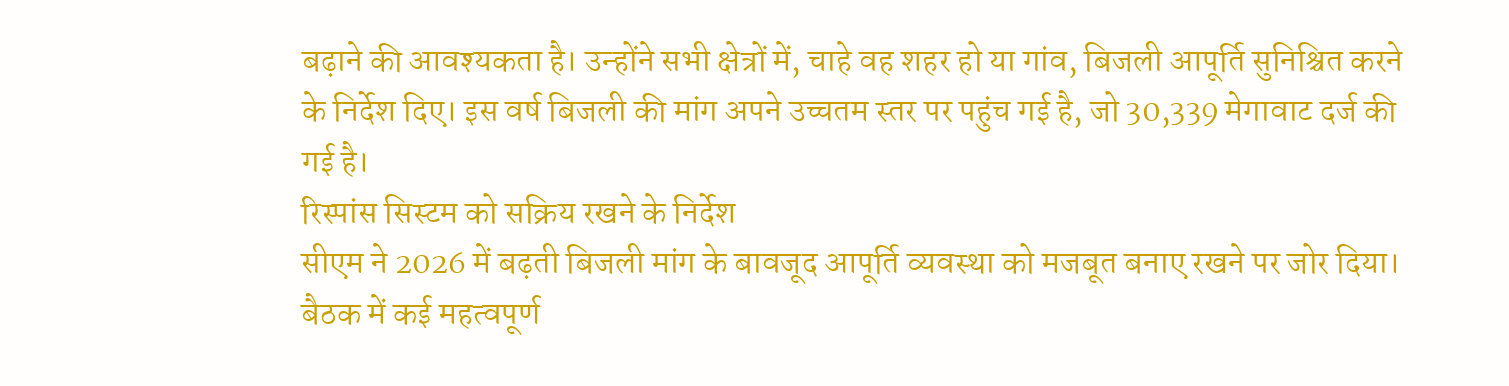बढ़ाने की आवश्यकता है। उन्होंने सभी क्षेत्रों में, चाहे वह शहर हो या गांव, बिजली आपूर्ति सुनिश्चित करने के निर्देश दिए। इस वर्ष बिजली की मांग अपने उच्चतम स्तर पर पहुंच गई है, जो 30,339 मेगावाट दर्ज की गई है।
रिस्पांस सिस्टम को सक्रिय रखने के निर्देश
सीएम ने 2026 में बढ़ती बिजली मांग के बावजूद आपूर्ति व्यवस्था को मजबूत बनाए रखने पर जोर दिया। बैठक में कई महत्वपूर्ण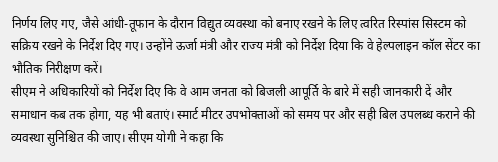निर्णय लिए गए, जैसे आंधी-तूफान के दौरान विद्युत व्यवस्था को बनाए रखने के लिए त्वरित रिस्पांस सिस्टम को सक्रिय रखने के निर्देश दिए गए। उन्होंने ऊर्जा मंत्री और राज्य मंत्री को निर्देश दिया कि वे हेल्पलाइन कॉल सेंटर का भौतिक निरीक्षण करें।
सीएम ने अधिकारियों को निर्देश दिए कि वे आम जनता को बिजली आपूर्ति के बारे में सही जानकारी दें और समाधान कब तक होगा, यह भी बताएं। स्मार्ट मीटर उपभोक्ताओं को समय पर और सही बिल उपलब्ध कराने की व्यवस्था सुनिश्चित की जाए। सीएम योगी ने कहा कि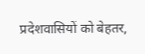प्रदेशवासियों को बेहतर,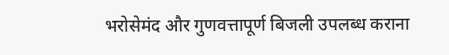भरोसेमंद और गुणवत्तापूर्ण बिजली उपलब्ध कराना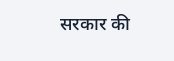सरकार की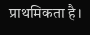प्राथमिकता है।